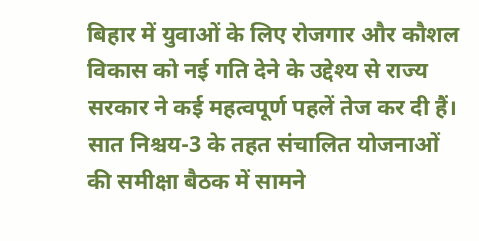बिहार में युवाओं के लिए रोजगार और कौशल विकास को नई गति देने के उद्देश्य से राज्य सरकार ने कई महत्वपूर्ण पहलें तेज कर दी हैं। सात निश्चय-3 के तहत संचालित योजनाओं की समीक्षा बैठक में सामने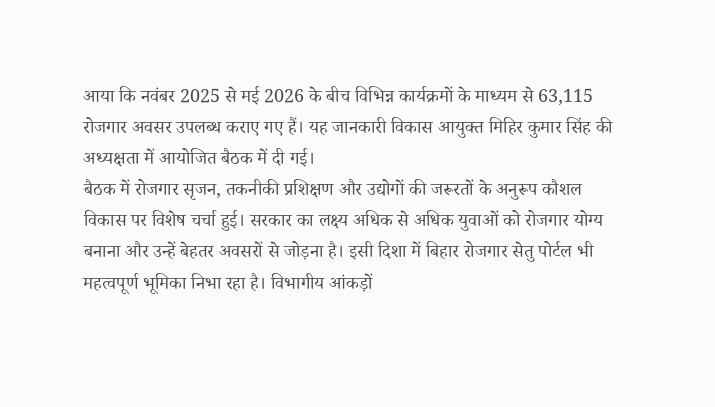आया कि नवंबर 2025 से मई 2026 के बीच विभिन्न कार्यक्रमों के माध्यम से 63,115 रोजगार अवसर उपलब्ध कराए गए हैं। यह जानकारी विकास आयुक्त मिहिर कुमार सिंह की अध्यक्षता में आयोजित बैठक में दी गई।
बैठक में रोजगार सृजन, तकनीकी प्रशिक्षण और उद्योगों की जरूरतों के अनुरूप कौशल विकास पर विशेष चर्चा हुई। सरकार का लक्ष्य अधिक से अधिक युवाओं को रोजगार योग्य बनाना और उन्हें बेहतर अवसरों से जोड़ना है। इसी दिशा में बिहार रोजगार सेतु पोर्टल भी महत्वपूर्ण भूमिका निभा रहा है। विभागीय आंकड़ों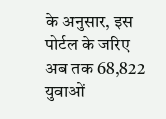के अनुसार, इस पोर्टल के जरिए अब तक 68,822 युवाओं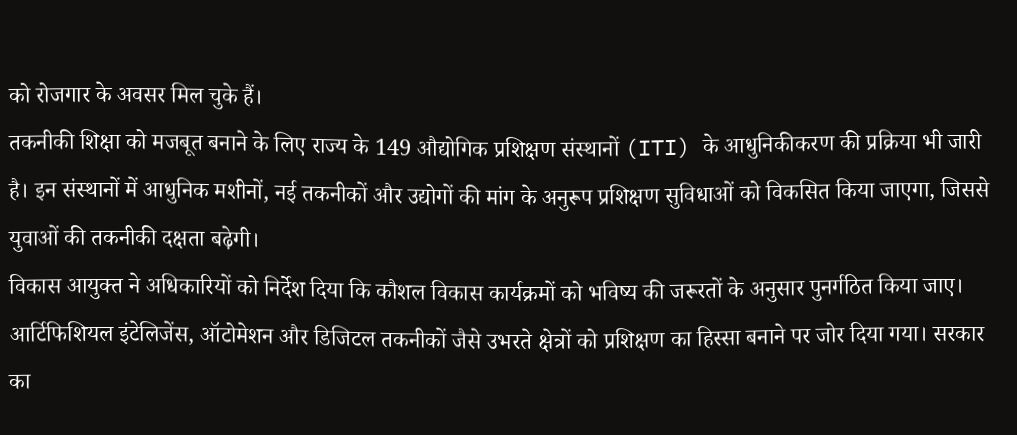को रोजगार के अवसर मिल चुके हैं।
तकनीकी शिक्षा को मजबूत बनाने के लिए राज्य के 149 औद्योगिक प्रशिक्षण संस्थानों (ITI) के आधुनिकीकरण की प्रक्रिया भी जारी है। इन संस्थानों में आधुनिक मशीनों, नई तकनीकों और उद्योगों की मांग के अनुरूप प्रशिक्षण सुविधाओं को विकसित किया जाएगा, जिससे युवाओं की तकनीकी दक्षता बढ़ेगी।
विकास आयुक्त ने अधिकारियों को निर्देश दिया कि कौशल विकास कार्यक्रमों को भविष्य की जरूरतों के अनुसार पुनर्गठित किया जाए। आर्टिफिशियल इंटेलिजेंस, ऑटोमेशन और डिजिटल तकनीकों जैसे उभरते क्षेत्रों को प्रशिक्षण का हिस्सा बनाने पर जोर दिया गया। सरकार का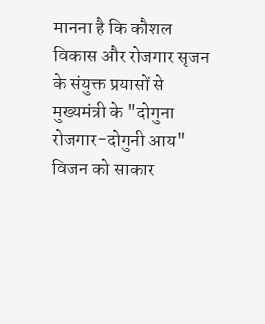मानना है कि कौशल विकास और रोजगार सृजन के संयुक्त प्रयासों से मुख्यमंत्री के "दोगुना रोजगार-दोगुनी आय" विजन को साकार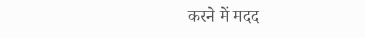करने में मदद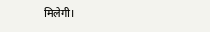मिलेगी।